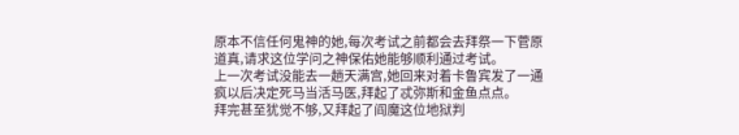原本不信任何鬼神的她,每次考试之前都会去拜祭一下菅原道真,请求这位学问之神保佑她能够顺利通过考试。
上一次考试没能去一趟天满宫,她回来对着卡鲁宾发了一通疯以后决定死马当活马医,拜起了忒弥斯和金鱼点点。
拜完甚至犹觉不够,又拜起了阎魔这位地狱判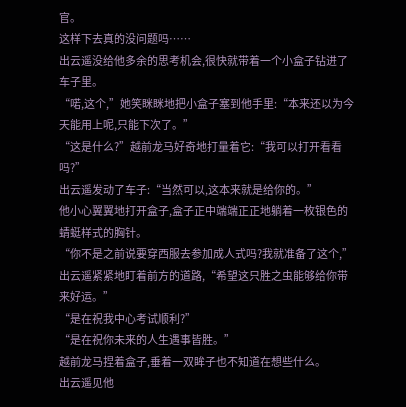官。
这样下去真的没问题吗……
出云遥没给他多余的思考机会,很快就带着一个小盒子钻进了车子里。
“喏,这个,”她笑眯眯地把小盒子塞到他手里:“本来还以为今天能用上呢,只能下次了。”
“这是什么?”越前龙马好奇地打量着它:“我可以打开看看吗?”
出云遥发动了车子:“当然可以,这本来就是给你的。”
他小心翼翼地打开盒子,盒子正中端端正正地躺着一枚银色的蜻蜓样式的胸针。
“你不是之前说要穿西服去参加成人式吗?我就准备了这个,”出云遥紧紧地盯着前方的道路,“希望这只胜之虫能够给你带来好运。”
“是在祝我中心考试顺利?”
“是在祝你未来的人生遇事皆胜。”
越前龙马捏着盒子,垂着一双眸子也不知道在想些什么。
出云遥见他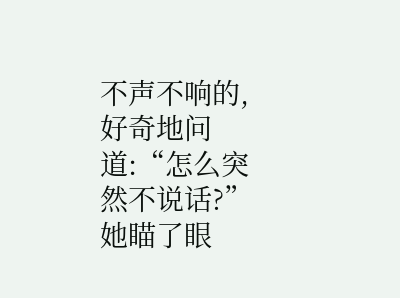不声不响的,好奇地问道:“怎么突然不说话?”她瞄了眼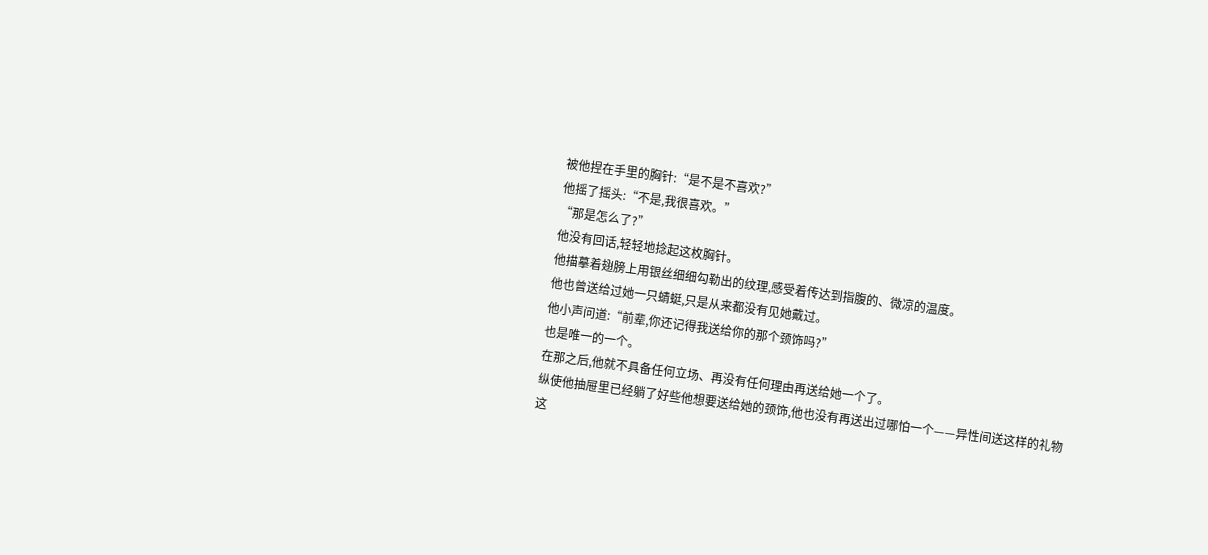被他捏在手里的胸针:“是不是不喜欢?”
他摇了摇头:“不是,我很喜欢。”
“那是怎么了?”
他没有回话,轻轻地捻起这枚胸针。
他描摹着翅膀上用银丝细细勾勒出的纹理,感受着传达到指腹的、微凉的温度。
他也曾送给过她一只蜻蜓,只是从来都没有见她戴过。
他小声问道:“前辈,你还记得我送给你的那个颈饰吗?”
也是唯一的一个。
在那之后,他就不具备任何立场、再没有任何理由再送给她一个了。
纵使他抽屉里已经躺了好些他想要送给她的颈饰,他也没有再送出过哪怕一个——异性间送这样的礼物这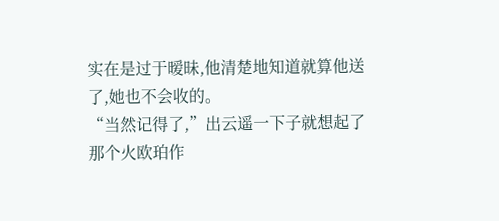实在是过于暧昧,他清楚地知道就算他送了,她也不会收的。
“当然记得了,”出云遥一下子就想起了那个火欧珀作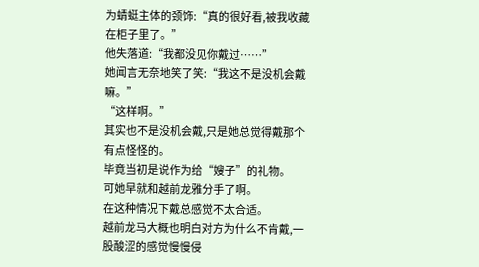为蜻蜓主体的颈饰:“真的很好看,被我收藏在柜子里了。”
他失落道:“我都没见你戴过……”
她闻言无奈地笑了笑:“我这不是没机会戴嘛。”
“这样啊。”
其实也不是没机会戴,只是她总觉得戴那个有点怪怪的。
毕竟当初是说作为给“嫂子”的礼物。
可她早就和越前龙雅分手了啊。
在这种情况下戴总感觉不太合适。
越前龙马大概也明白对方为什么不肯戴,一股酸涩的感觉慢慢侵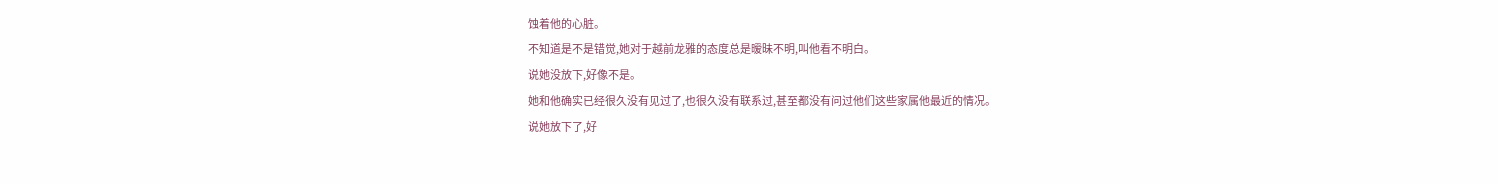蚀着他的心脏。
不知道是不是错觉,她对于越前龙雅的态度总是暧昧不明,叫他看不明白。
说她没放下,好像不是。
她和他确实已经很久没有见过了,也很久没有联系过,甚至都没有问过他们这些家属他最近的情况。
说她放下了,好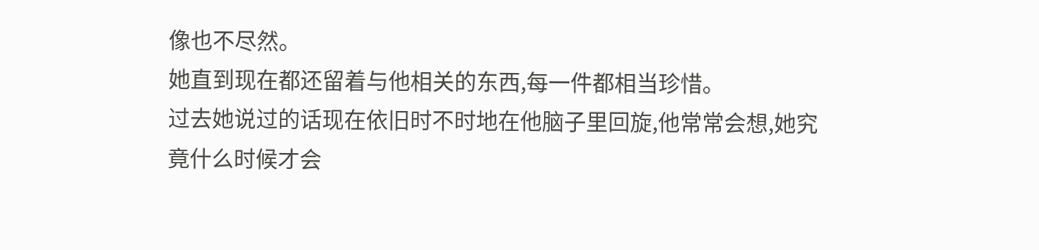像也不尽然。
她直到现在都还留着与他相关的东西,每一件都相当珍惜。
过去她说过的话现在依旧时不时地在他脑子里回旋,他常常会想,她究竟什么时候才会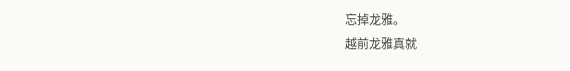忘掉龙雅。
越前龙雅真就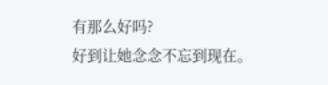有那么好吗?
好到让她念念不忘到现在。